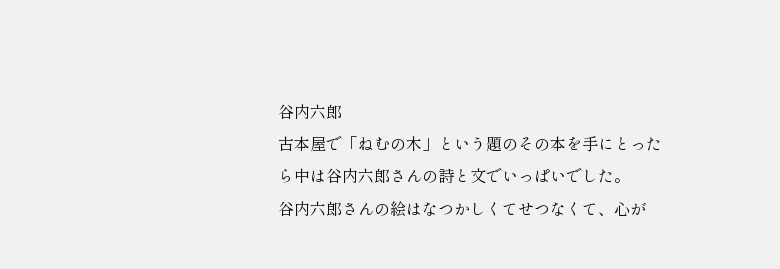谷内六郎
古本屋で「ねむの木」という題のその本を手にとったら中は谷内六郎さんの詩と文でいっぱいでした。
谷内六郎さんの絵はなつかしくてせつなくて、心が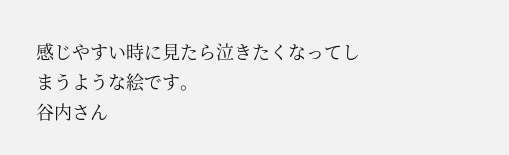感じやすい時に見たら泣きたくなってしまうような絵です。
谷内さん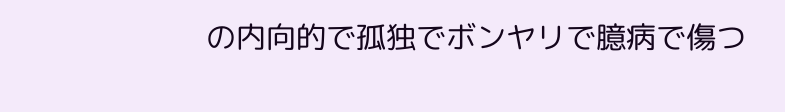の内向的で孤独でボンヤリで臆病で傷つ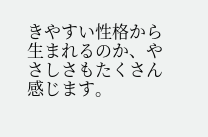きやすい性格から生まれるのか、やさしさもたくさん感じます。